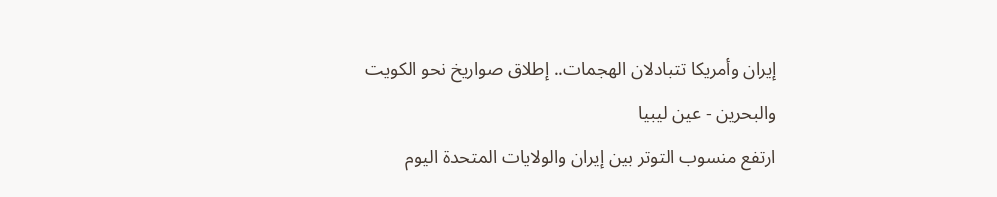إيران وأمريكا تتبادلان الهجمات.. إطلاق صواريخ نحو الكويت والبحرين - عين ليبيا
ارتفع منسوب التوتر بين إيران والولايات المتحدة اليوم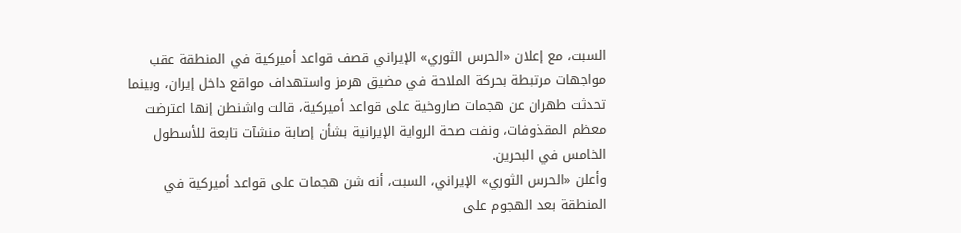السبت، مع إعلان «الحرس الثوري» الإيراني قصف قواعد أميركية في المنطقة عقب مواجهات مرتبطة بحركة الملاحة في مضيق هرمز واستهداف مواقع داخل إيران، وبينما تحدثت طهران عن هجمات صاروخية على قواعد أميركية، قالت واشنطن إنها اعترضت معظم المقذوفات، ونفت صحة الرواية الإيرانية بشأن إصابة منشآت تابعة للأسطول الخامس في البحرين.
وأعلن «الحرس الثوري» الإيراني، السبت، أنه شن هجمات على قواعد أميركية في المنطقة بعد الهجوم على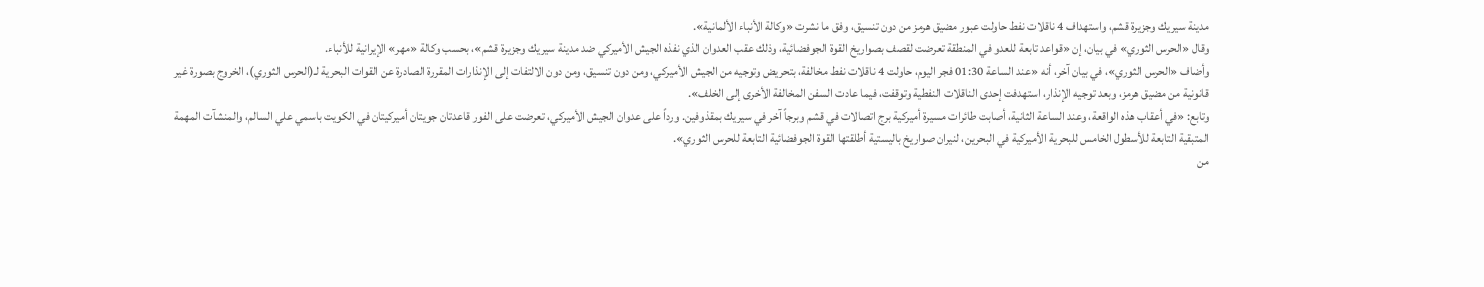مدينة سيريك وجزيرة قشم، واستهداف 4 ناقلات نفط حاولت عبور مضيق هرمز من دون تنسيق، وفق ما نشرت «وكالة الأنباء الألمانية».
وقال «الحرس الثوري» في بيان، إن «قواعد تابعة للعدو في المنطقة تعرضت لقصف بصواريخ القوة الجوفضائية، وذلك عقب العدوان الذي نفذه الجيش الأميركي ضد مدينة سيريك وجزيرة قشم»، بحسب وكالة «مهر» الإيرانية للأنباء.
وأضاف «الحرس الثوري»، في بيان آخر، أنه «عند الساعة 01:30 فجر اليوم، حاولت 4 ناقلات نفط مخالفة، بتحريض وتوجيه من الجيش الأميركي، ومن دون تنسيق، ومن دون الالتفات إلى الإنذارات المقررة الصادرة عن القوات البحرية لـ(الحرس الثوري)، الخروج بصورة غير قانونية من مضيق هرمز، وبعد توجيه الإنذار، استهدفت إحدى الناقلات النفطية وتوقفت، فيما عادت السفن المخالفة الأخرى إلى الخلف».
وتابع: «في أعقاب هذه الواقعة، وعند الساعة الثانية، أصابت طائرات مسيرة أميركية برج اتصالات في قشم وبرجاً آخر في سيريك بمقذوفين. ورداً على عدوان الجيش الأميركي، تعرضت على الفور قاعدتان جويتان أميركيتان في الكويت باسمي علي السالم، والمنشآت المهمة المتبقية التابعة للأسطول الخامس للبحرية الأميركية في البحرين، لنيران صواريخ باليستية أطلقتها القوة الجوفضائية التابعة للحرس الثوري».
من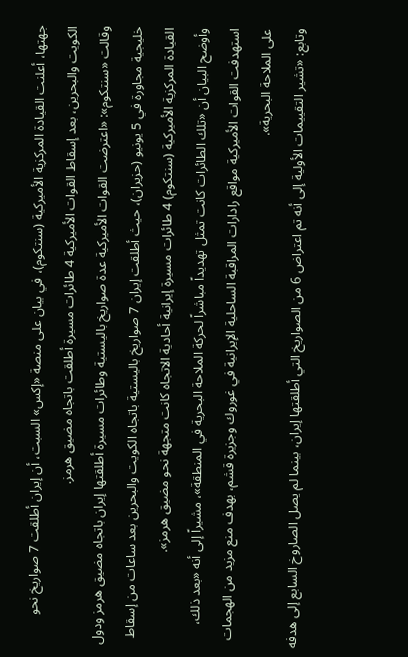جهتها، أعلنت القيادة المركزية الأميركية (سنتكوم)، في بيان على منصة «إكس» السبت، أن إيران أطلقت 7 صواريخ نحو الكويت والبحرين، بعد إسقاط القوات الأميركية 4 طائرات مسيرة أطلقت باتجاه مضيق هرمز.
وقالت «سنتكوم»: «اعترضت القوات الأميركية عدة صواريخ باليستية وطائرات مسيرة أطلقتها إيران باتجاه مضيق هرمز ودول خليجية مجاورة في 5 يونيو (حزيران)، حيث أطلقت إيران 7 صواريخ باليستية باتجاه الكويت والبحرين بعد ساعات من إسقاط القيادة المركزية الأميركية (سنتكوم) 4 طائرات مسيرة إيرانية أحادية الاتجاه كانت متجهة نحو مضيق هرمز».
وأوضح البيان أن «تلك الطائرات كانت تمثل تهديداً مباشراً لحركة الملاحة البحرية في المنطقة»، مشيراً إلى أنه «بعد ذلك، استهدفت القوات الأميركية مواقع رادارات المراقبة الساحلية الإيرانية في غوروك وجزيرة قشم، بهدف منع مزيد من الهجمات على الملاحة البحرية».
وتابع: «تشير التقييمات الأولية إلى أنه تم اعتراض 6 من الصواريخ التي أطلقتها إيران، بينما لم يصل الصاروخ السابع إلى هدفه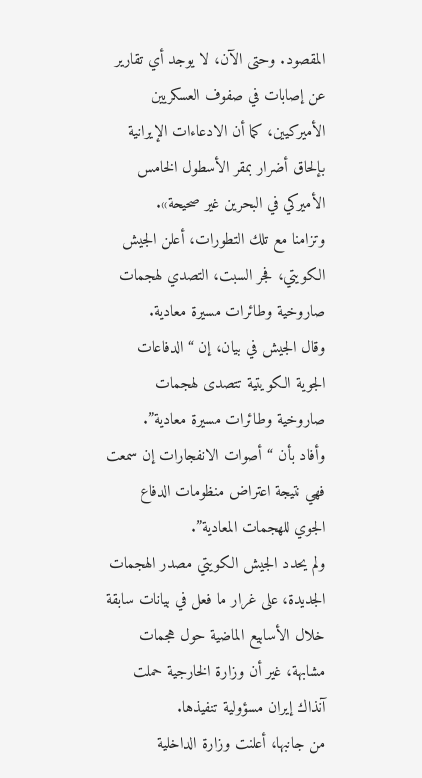المقصود. وحتى الآن، لا يوجد أي تقارير عن إصابات في صفوف العسكريين الأميركيين، كما أن الادعاءات الإيرانية بإلحاق أضرار بمقر الأسطول الخامس الأميركي في البحرين غير صحيحة».
وتزامنا مع تلك التطورات، أعلن الجيش الكويتي، فجر السبت، التصدي لهجمات صاروخية وطائرات مسيرة معادية.
وقال الجيش في بيان، إن “الدفاعات الجوية الكويتية تتصدى لهجمات صاروخية وطائرات مسيرة معادية”.
وأفاد بأن “أصوات الانفجارات إن سمعت فهي نتيجة اعتراض منظومات الدفاع الجوي للهجمات المعادية”.
ولم يحدد الجيش الكويتي مصدر الهجمات الجديدة، على غرار ما فعل في بيانات سابقة خلال الأسابيع الماضية حول هجمات مشابهة، غير أن وزارة الخارجية حملت آنذاك إيران مسؤولية تنفيذها.
من جانبها، أعلنت وزارة الداخلية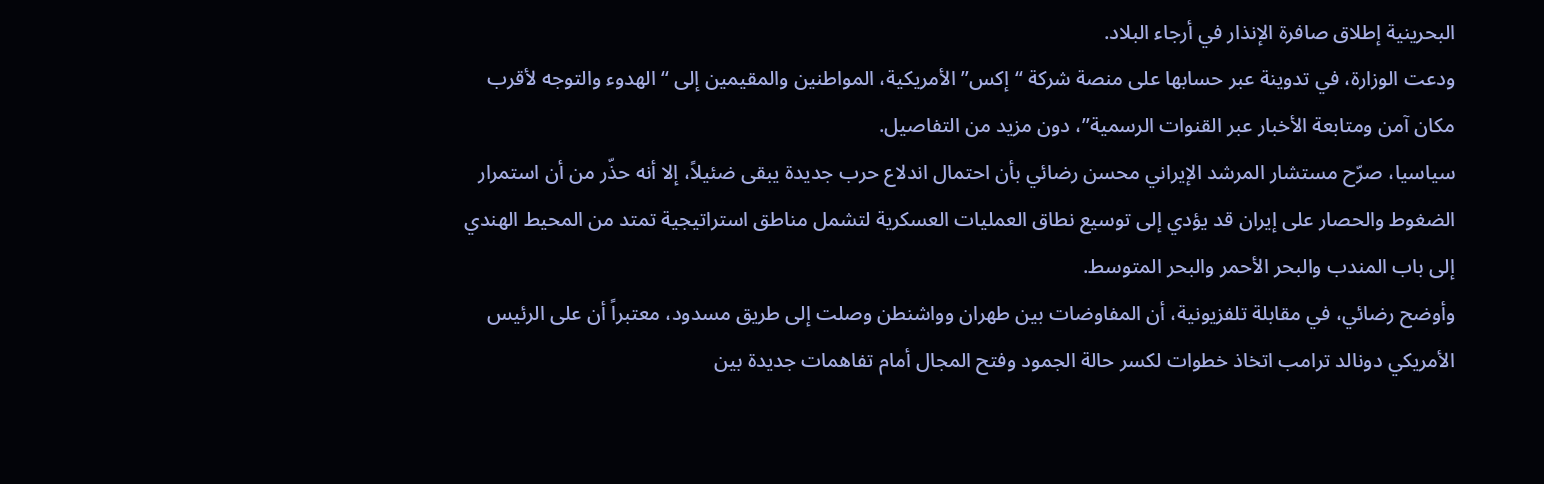البحرينية إطلاق صافرة الإنذار في أرجاء البلاد.
ودعت الوزارة، في تدوينة عبر حسابها على منصة شركة “إكس” الأمريكية، المواطنين والمقيمين إلى “الهدوء والتوجه لأقرب مكان آمن ومتابعة الأخبار عبر القنوات الرسمية”، دون مزيد من التفاصيل.
سياسيا، صرّح مستشار المرشد الإيراني محسن رضائي بأن احتمال اندلاع حرب جديدة يبقى ضئيلاً، إلا أنه حذّر من أن استمرار الضغوط والحصار على إيران قد يؤدي إلى توسيع نطاق العمليات العسكرية لتشمل مناطق استراتيجية تمتد من المحيط الهندي إلى باب المندب والبحر الأحمر والبحر المتوسط.
وأوضح رضائي، في مقابلة تلفزيونية، أن المفاوضات بين طهران وواشنطن وصلت إلى طريق مسدود، معتبراً أن على الرئيس الأمريكي دونالد ترامب اتخاذ خطوات لكسر حالة الجمود وفتح المجال أمام تفاهمات جديدة بين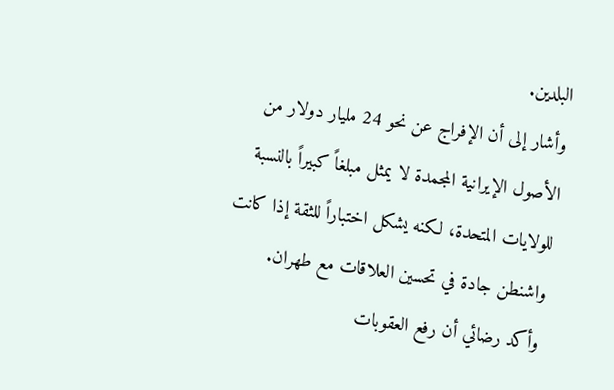البلدين.
وأشار إلى أن الإفراج عن نحو 24 مليار دولار من الأصول الإيرانية المجمدة لا يمثل مبلغاً كبيراً بالنسبة للولايات المتحدة، لكنه يشكل اختباراً للثقة إذا كانت واشنطن جادة في تحسين العلاقات مع طهران.
وأكد رضائي أن رفع العقوبات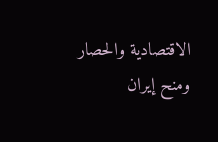الاقتصادية والحصار ومنح إيران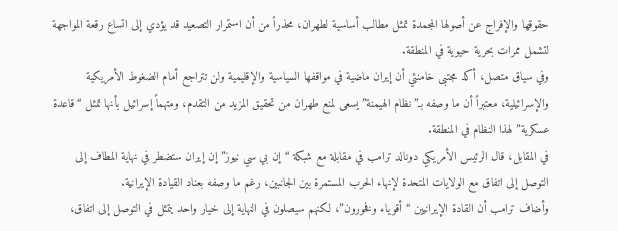حقوقها والإفراج عن أصولها المجمدة تمثل مطالب أساسية لطهران، محذراً من أن استمرار التصعيد قد يؤدي إلى اتساع رقعة المواجهة لتشمل ممرات بحرية حيوية في المنطقة.
وفي سياق متصل، أكد مجتبى خامنئي أن إيران ماضية في مواقفها السياسية والإقليمية ولن تتراجع أمام الضغوط الأمريكية والإسرائيلية، معتبراً أن ما وصفه بـ”نظام الهيمنة” يسعى لمنع طهران من تحقيق المزيد من التقدم، ومتهماً إسرائيل بأنها تمثل “قاعدة عسكرية” لهذا النظام في المنطقة.
في المقابل، قال الرئيس الأمريكي دونالد ترامب في مقابلة مع شبكة “إن بي سي نيوز” إن إيران ستضطر في نهاية المطاف إلى التوصل إلى اتفاق مع الولايات المتحدة لإنهاء الحرب المستمرة بين الجانبين، رغم ما وصفه بعناد القيادة الإيرانية.
وأضاف ترامب أن القادة الإيرانيين “أقوياء وفخورون”، لكنهم سيصلون في النهاية إلى خيار واحد يتمثل في التوصل إلى اتفاق،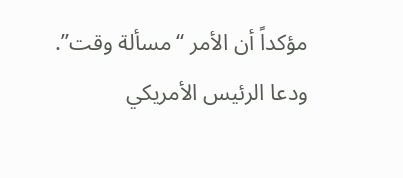مؤكداً أن الأمر “مسألة وقت”.
ودعا الرئيس الأمريكي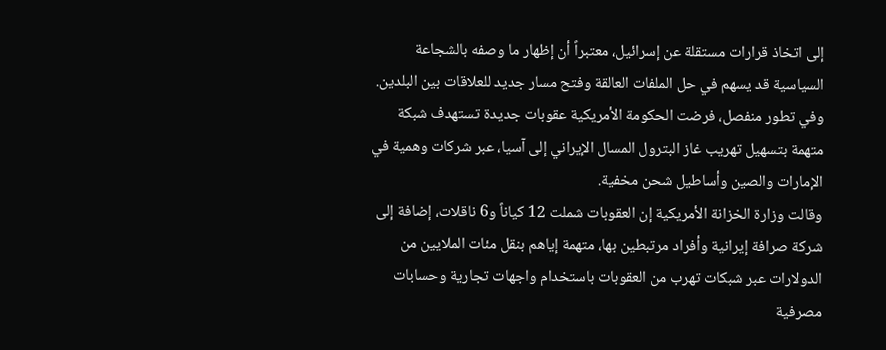إلى اتخاذ قرارات مستقلة عن إسرائيل، معتبراً أن إظهار ما وصفه بالشجاعة السياسية قد يسهم في حل الملفات العالقة وفتح مسار جديد للعلاقات بين البلدين.
وفي تطور منفصل، فرضت الحكومة الأمريكية عقوبات جديدة تستهدف شبكة متهمة بتسهيل تهريب غاز البترول المسال الإيراني إلى آسيا، عبر شركات وهمية في الإمارات والصين وأساطيل شحن مخفية.
وقالت وزارة الخزانة الأمريكية إن العقوبات شملت 12 كياناً و6 ناقلات، إضافة إلى شركة صرافة إيرانية وأفراد مرتبطين بها، متهمة إياهم بنقل مئات الملايين من الدولارات عبر شبكات تهرب من العقوبات باستخدام واجهات تجارية وحسابات مصرفية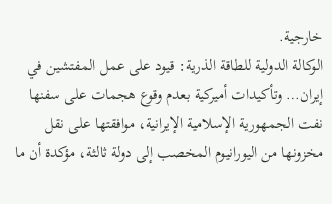خارجية.
الوكالة الدولية للطاقة الذرية: قيود على عمل المفتشين في إيران… وتأكيدات أميركية بعدم وقوع هجمات على سفنها
نفت الجمهورية الإسلامية الإيرانية، موافقتها على نقل مخزونها من اليورانيوم المخصب إلى دولة ثالثة، مؤكدة أن ما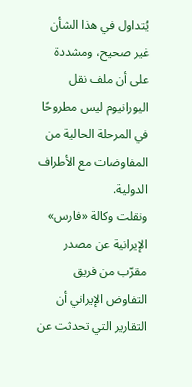يُتداول في هذا الشأن غير صحيح، ومشددة على أن ملف نقل اليورانيوم ليس مطروحًا في المرحلة الحالية من المفاوضات مع الأطراف الدولية.
ونقلت وكالة «فارس» الإيرانية عن مصدر مقرّب من فريق التفاوض الإيراني أن التقارير التي تحدثت عن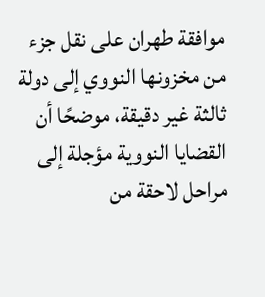موافقة طهران على نقل جزء من مخزونها النووي إلى دولة ثالثة غير دقيقة، موضحًا أن القضايا النووية مؤجلة إلى مراحل لاحقة من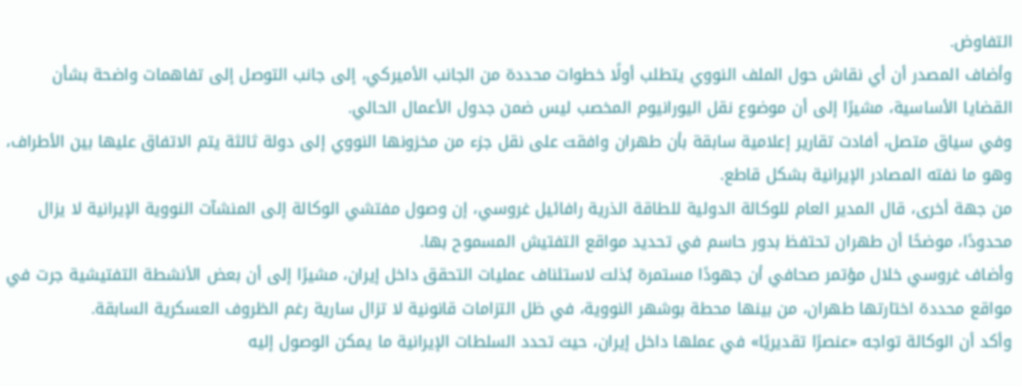التفاوض.
وأضاف المصدر أن أي نقاش حول الملف النووي يتطلب أولًا خطوات محددة من الجانب الأميركي، إلى جانب التوصل إلى تفاهمات واضحة بشأن القضايا الأساسية، مشيرًا إلى أن موضوع نقل اليورانيوم المخصب ليس ضمن جدول الأعمال الحالي.
وفي سياق متصل، أفادت تقارير إعلامية سابقة بأن طهران وافقت على نقل جزء من مخزونها النووي إلى دولة ثالثة يتم الاتفاق عليها بين الأطراف، وهو ما نفته المصادر الإيرانية بشكل قاطع.
من جهة أخرى، قال المدير العام للوكالة الدولية للطاقة الذرية رافائيل غروسي، إن وصول مفتشي الوكالة إلى المنشآت النووية الإيرانية لا يزال محدودًا، موضحًا أن طهران تحتفظ بدور حاسم في تحديد مواقع التفتيش المسموح بها.
وأضاف غروسي خلال مؤتمر صحافي أن جهودًا مستمرة بُذلت لاستئناف عمليات التحقق داخل إيران، مشيرًا إلى أن بعض الأنشطة التفتيشية جرت في مواقع محددة اختارتها طهران، من بينها محطة بوشهر النووية، في ظل التزامات قانونية لا تزال سارية رغم الظروف العسكرية السابقة.
وأكد أن الوكالة تواجه «عنصرًا تقديريًا» في عملها داخل إيران، حيث تحدد السلطات الإيرانية ما يمكن الوصول إليه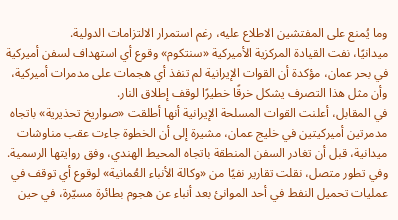وما يُمنع على المفتشين الاطلاع عليه، رغم استمرار الالتزامات الدولية.
ميدانيًا، نفت القيادة المركزية الأميركية «سنتكوم» وقوع أي استهداف لسفن أميركية في بحر عمان، مؤكدة أن القوات الإيرانية لم تنفذ أي هجمات على مدمرات أميركية، وأن مثل هذا التصرف يشكل خرقًا خطيرًا لوقف إطلاق النار.
في المقابل، أعلنت القوات المسلحة الإيرانية أنها أطلقت «صواريخ تحذيرية» باتجاه مدمرتين أميركيتين في خليج عمان، مشيرة إلى أن الخطوة جاءت عقب مناوشات ميدانية، قبل أن تغادر السفن المنطقة باتجاه المحيط الهندي، وفق روايتها الرسمية.
وفي تطور متصل، نقلت تقارير نفيًا من «وكالة الأنباء العُمانية» لوقوع أي توقف في عمليات تحميل النفط في أحد الموانئ بعد أنباء عن هجوم بطائرة مسيّرة، في حين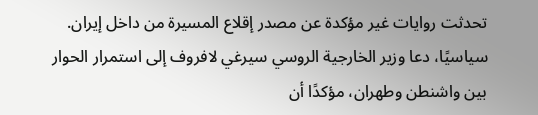تحدثت روايات غير مؤكدة عن مصدر إقلاع المسيرة من داخل إيران.
سياسيًا، دعا وزير الخارجية الروسي سيرغي لافروف إلى استمرار الحوار بين واشنطن وطهران، مؤكدًا أن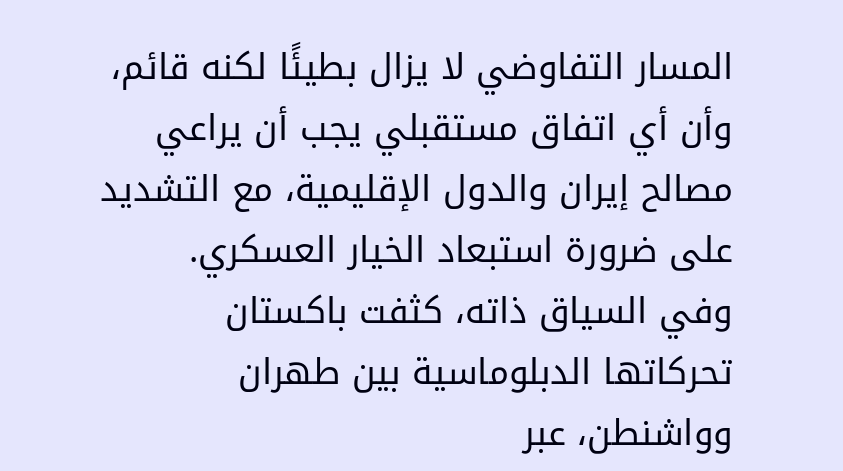المسار التفاوضي لا يزال بطيئًا لكنه قائم، وأن أي اتفاق مستقبلي يجب أن يراعي مصالح إيران والدول الإقليمية، مع التشديد على ضرورة استبعاد الخيار العسكري.
وفي السياق ذاته، كثفت باكستان تحركاتها الدبلوماسية بين طهران وواشنطن، عبر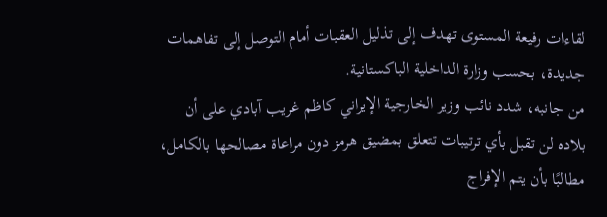لقاءات رفيعة المستوى تهدف إلى تذليل العقبات أمام التوصل إلى تفاهمات جديدة، بحسب وزارة الداخلية الباكستانية.
من جانبه، شدد نائب وزير الخارجية الإيراني كاظم غريب آبادي على أن بلاده لن تقبل بأي ترتيبات تتعلق بمضيق هرمز دون مراعاة مصالحها بالكامل، مطالبًا بأن يتم الإفراج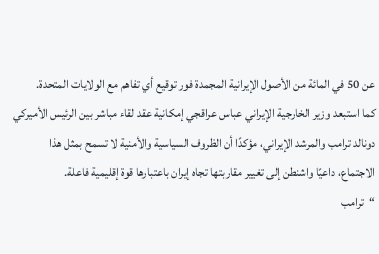عن 50 في المائة من الأصول الإيرانية المجمدة فور توقيع أي تفاهم مع الولايات المتحدة.
كما استبعد وزير الخارجية الإيراني عباس عراقجي إمكانية عقد لقاء مباشر بين الرئيس الأميركي دونالد ترامب والمرشد الإيراني، مؤكدًا أن الظروف السياسية والأمنية لا تسمح بمثل هذا الاجتماع، داعيًا واشنطن إلى تغيير مقاربتها تجاه إيران باعتبارها قوة إقليمية فاعلة.
“ترامب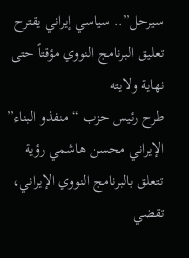سيرحل”.. سياسي إيراني يقترح تعليق البرنامج النووي مؤقتاً حتى نهاية ولايته
طرح رئيس حزب “منفذو البناء” الإيراني محسن هاشمي رؤية تتعلق بالبرنامج النووي الإيراني، تقضي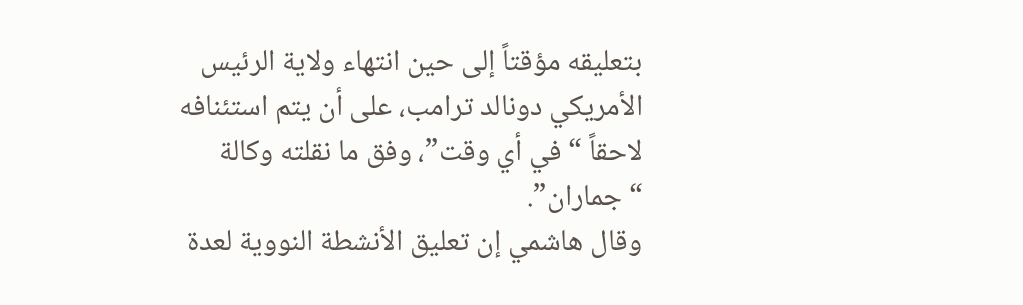بتعليقه مؤقتاً إلى حين انتهاء ولاية الرئيس الأمريكي دونالد ترامب، على أن يتم استئنافه لاحقاً “في أي وقت”، وفق ما نقلته وكالة “جماران”.
وقال هاشمي إن تعليق الأنشطة النووية لعدة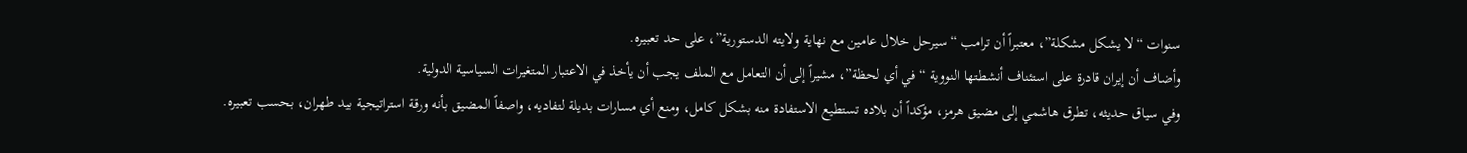سنوات “لا يشكل مشكلة”، معتبراً أن ترامب “سيرحل خلال عامين مع نهاية ولايته الدستورية”، على حد تعبيره.
وأضاف أن إيران قادرة على استئناف أنشطتها النووية “في أي لحظة”، مشيراً إلى أن التعامل مع الملف يجب أن يأخذ في الاعتبار المتغيرات السياسية الدولية.
وفي سياق حديثه، تطرق هاشمي إلى مضيق هرمز، مؤكداً أن بلاده تستطيع الاستفادة منه بشكل كامل، ومنع أي مسارات بديلة لتفاديه، واصفاً المضيق بأنه ورقة استراتيجية بيد طهران، بحسب تعبيره.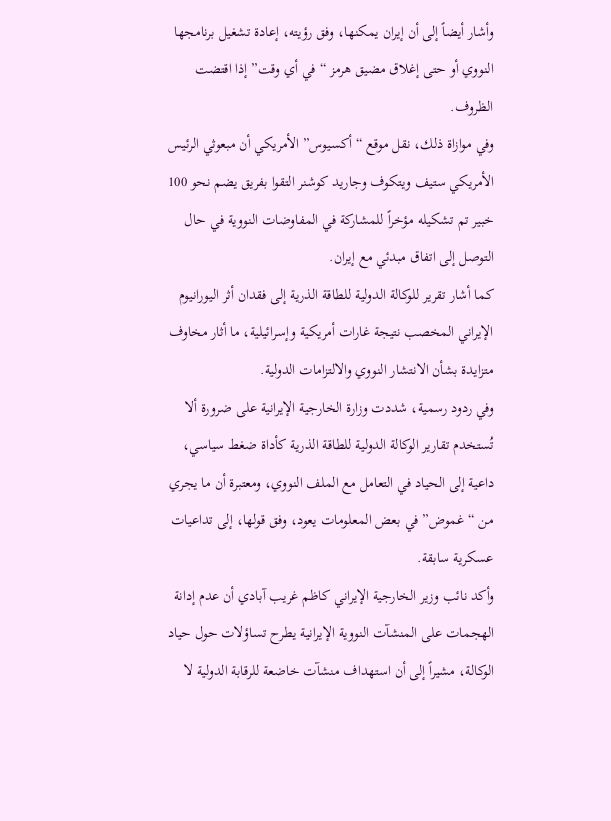وأشار أيضاً إلى أن إيران يمكنها، وفق رؤيته، إعادة تشغيل برنامجها النووي أو حتى إغلاق مضيق هرمز “في أي وقت” إذا اقتضت الظروف.
وفي موازاة ذلك، نقل موقع “أكسيوس” الأمريكي أن مبعوثي الرئيس الأمريكي ستيف ويتكوف وجاريد كوشنر التقوا بفريق يضم نحو 100 خبير تم تشكيله مؤخراً للمشاركة في المفاوضات النووية في حال التوصل إلى اتفاق مبدئي مع إيران.
كما أشار تقرير للوكالة الدولية للطاقة الذرية إلى فقدان أثر اليورانيوم الإيراني المخصب نتيجة غارات أمريكية وإسرائيلية، ما أثار مخاوف متزايدة بشأن الانتشار النووي والالتزامات الدولية.
وفي ردود رسمية، شددت وزارة الخارجية الإيرانية على ضرورة ألا تُستخدم تقارير الوكالة الدولية للطاقة الذرية كأداة ضغط سياسي، داعية إلى الحياد في التعامل مع الملف النووي، ومعتبرة أن ما يجري من “غموض” في بعض المعلومات يعود، وفق قولها، إلى تداعيات عسكرية سابقة.
وأكد نائب وزير الخارجية الإيراني كاظم غريب آبادي أن عدم إدانة الهجمات على المنشآت النووية الإيرانية يطرح تساؤلات حول حياد الوكالة، مشيراً إلى أن استهداف منشآت خاضعة للرقابة الدولية لا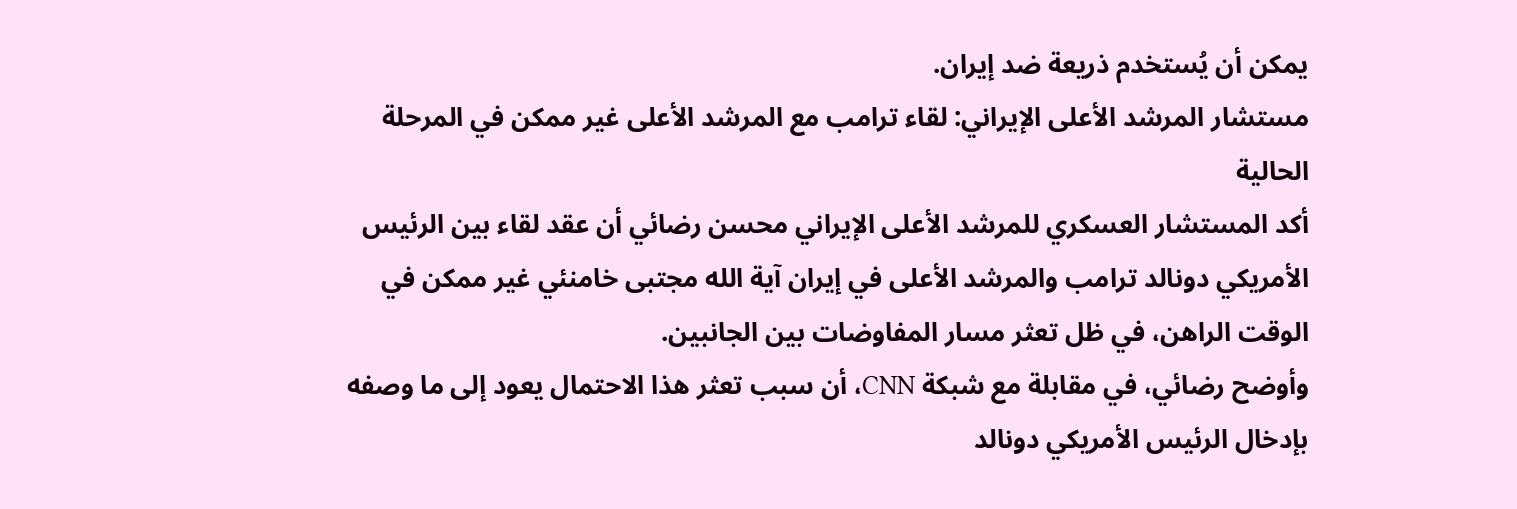يمكن أن يُستخدم ذريعة ضد إيران.
مستشار المرشد الأعلى الإيراني: لقاء ترامب مع المرشد الأعلى غير ممكن في المرحلة الحالية
أكد المستشار العسكري للمرشد الأعلى الإيراني محسن رضائي أن عقد لقاء بين الرئيس الأمريكي دونالد ترامب والمرشد الأعلى في إيران آية الله مجتبى خامنئي غير ممكن في الوقت الراهن، في ظل تعثر مسار المفاوضات بين الجانبين.
وأوضح رضائي، في مقابلة مع شبكة CNN، أن سبب تعثر هذا الاحتمال يعود إلى ما وصفه بإدخال الرئيس الأمريكي دونالد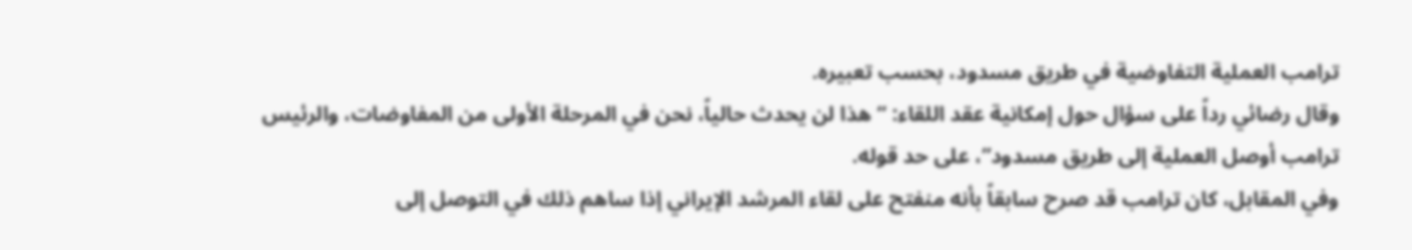ترامب العملية التفاوضية في طريق مسدود، بحسب تعبيره.
وقال رضائي رداً على سؤال حول إمكانية عقد اللقاء: “هذا لن يحدث حالياً، نحن في المرحلة الأولى من المفاوضات، والرئيس ترامب أوصل العملية إلى طريق مسدود”، على حد قوله.
وفي المقابل، كان ترامب قد صرح سابقاً بأنه منفتح على لقاء المرشد الإيراني إذا ساهم ذلك في التوصل إلى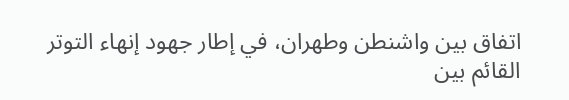اتفاق بين واشنطن وطهران، في إطار جهود إنهاء التوتر القائم بين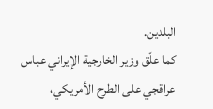البلدين.
كما علّق وزير الخارجية الإيراني عباس عراقجي على الطرح الأمريكي،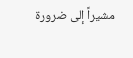مشيراً إلى ضرورة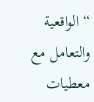“الواقعية والتعامل مع معطيات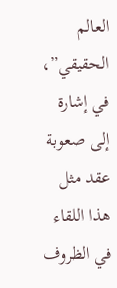العالم الحقيقي”، في إشارة إلى صعوبة عقد مثل هذا اللقاء في الظروف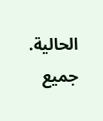الحالية.
جميع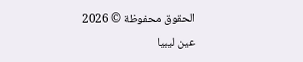الحقوق محفوظة © 2026 عين ليبيا